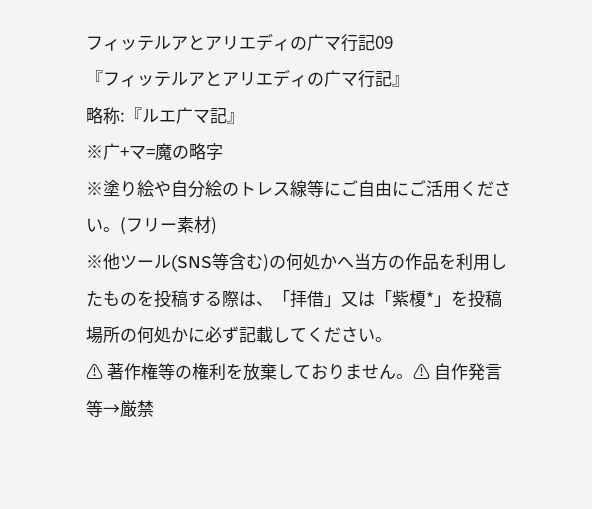フィッテルアとアリエディの广マ行記09
『フィッテルアとアリエディの广マ行記』
略称:『ルエ广マ記』
※广+マ=魔の略字
※塗り絵や自分絵のトレス線等にご自由にご活用ください。(フリー素材)
※他ツール(SNS等含む)の何処かへ当方の作品を利用したものを投稿する際は、「拝借」又は「紫榎*」を投稿場所の何処かに必ず記載してください。
⚠ 著作権等の権利を放棄しておりません。⚠ 自作発言等→厳禁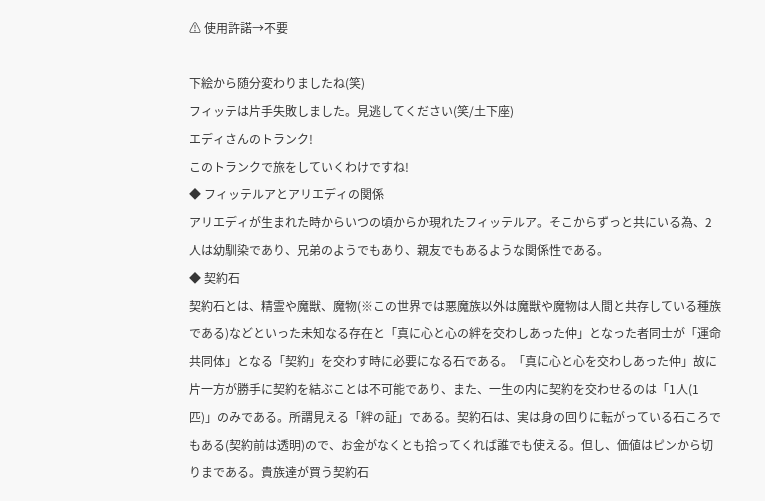⚠ 使用許諾→不要

下絵から随分変わりましたね(笑)
フィッテは片手失敗しました。見逃してください(笑/土下座)
エディさんのトランク!
このトランクで旅をしていくわけですね!
◆ フィッテルアとアリエディの関係
アリエディが生まれた時からいつの頃からか現れたフィッテルア。そこからずっと共にいる為、2人は幼馴染であり、兄弟のようでもあり、親友でもあるような関係性である。
◆ 契約石
契約石とは、精霊や魔獣、魔物(※この世界では悪魔族以外は魔獣や魔物は人間と共存している種族である)などといった未知なる存在と「真に心と心の絆を交わしあった仲」となった者同士が「運命共同体」となる「契約」を交わす時に必要になる石である。「真に心と心を交わしあった仲」故に片一方が勝手に契約を結ぶことは不可能であり、また、一生の内に契約を交わせるのは「1人(1匹)」のみである。所謂見える「絆の証」である。契約石は、実は身の回りに転がっている石ころでもある(契約前は透明)ので、お金がなくとも拾ってくれば誰でも使える。但し、価値はピンから切りまである。貴族達が買う契約石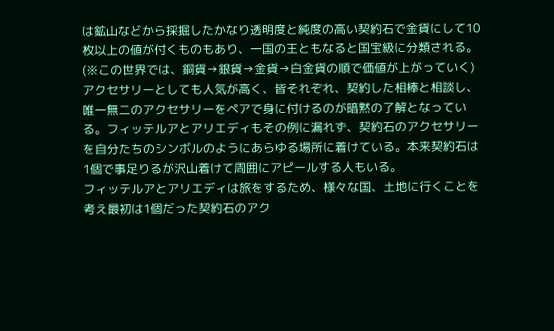は鉱山などから採掘したかなり透明度と純度の高い契約石で金貨にして10枚以上の値が付くものもあり、一国の王ともなると国宝級に分類される。
(※この世界では、銅貨→銀貨→金貨→白金貨の順で価値が上がっていく)
アクセサリーとしても人気が高く、皆それぞれ、契約した相棒と相談し、唯一無二のアクセサリーをペアで身に付けるのが暗黙の了解となっている。フィッテルアとアリエディもその例に漏れず、契約石のアクセサリーを自分たちのシンボルのようにあらゆる場所に着けている。本来契約石は1個で事足りるが沢山着けて周囲にアピールする人もいる。
フィッテルアとアリエディは旅をするため、様々な国、土地に行くことを考え最初は1個だった契約石のアク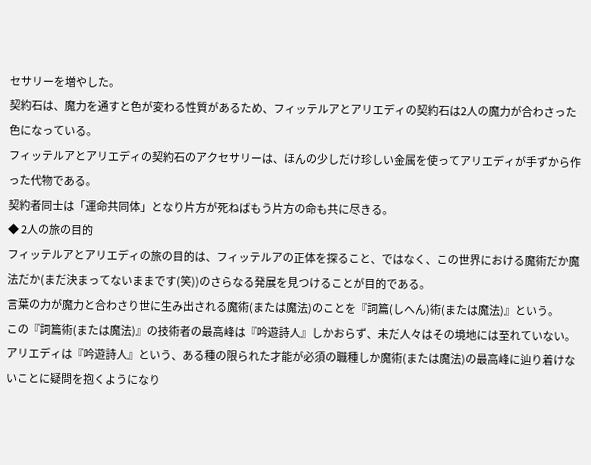セサリーを増やした。
契約石は、魔力を通すと色が変わる性質があるため、フィッテルアとアリエディの契約石は2人の魔力が合わさった色になっている。
フィッテルアとアリエディの契約石のアクセサリーは、ほんの少しだけ珍しい金属を使ってアリエディが手ずから作った代物である。
契約者同士は「運命共同体」となり片方が死ねばもう片方の命も共に尽きる。
◆ 2人の旅の目的
フィッテルアとアリエディの旅の目的は、フィッテルアの正体を探ること、ではなく、この世界における魔術だか魔法だか(まだ決まってないままです(笑))のさらなる発展を見つけることが目的である。
言葉の力が魔力と合わさり世に生み出される魔術(または魔法)のことを『詞篇(しへん)術(または魔法)』という。
この『詞篇術(または魔法)』の技術者の最高峰は『吟遊詩人』しかおらず、未だ人々はその境地には至れていない。
アリエディは『吟遊詩人』という、ある種の限られた才能が必須の職種しか魔術(または魔法)の最高峰に辿り着けないことに疑問を抱くようになり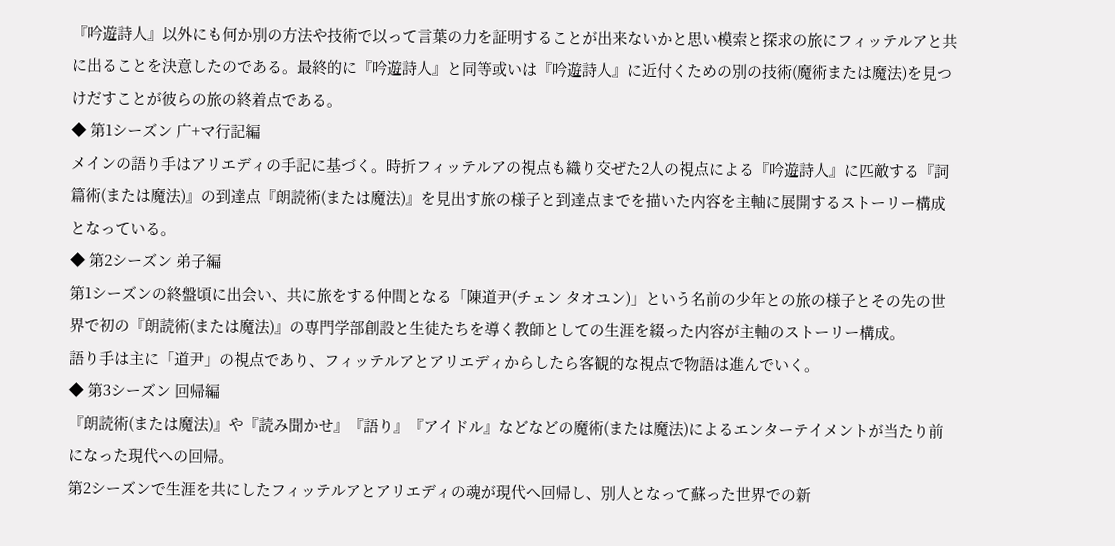『吟遊詩人』以外にも何か別の方法や技術で以って言葉の力を証明することが出来ないかと思い模索と探求の旅にフィッテルアと共に出ることを決意したのである。最終的に『吟遊詩人』と同等或いは『吟遊詩人』に近付くための別の技術(魔術または魔法)を見つけだすことが彼らの旅の終着点である。
◆ 第1シーズン 广+マ行記編
メインの語り手はアリエディの手記に基づく。時折フィッテルアの視点も織り交ぜた2人の視点による『吟遊詩人』に匹敵する『詞篇術(または魔法)』の到達点『朗読術(または魔法)』を見出す旅の様子と到達点までを描いた内容を主軸に展開するストーリー構成となっている。
◆ 第2シーズン 弟子編
第1シーズンの終盤頃に出会い、共に旅をする仲間となる「陳道尹(チェン タオユン)」という名前の少年との旅の様子とその先の世界で初の『朗読術(または魔法)』の専門学部創設と生徒たちを導く教師としての生涯を綴った内容が主軸のストーリー構成。
語り手は主に「道尹」の視点であり、フィッテルアとアリエディからしたら客観的な視点で物語は進んでいく。
◆ 第3シーズン 回帰編
『朗読術(または魔法)』や『読み聞かせ』『語り』『アイドル』などなどの魔術(または魔法)によるエンターテイメントが当たり前になった現代への回帰。
第2シーズンで生涯を共にしたフィッテルアとアリエディの魂が現代へ回帰し、別人となって蘇った世界での新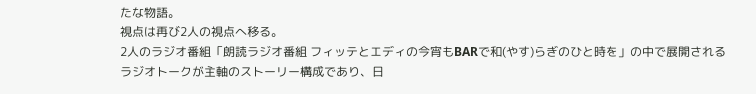たな物語。
視点は再び2人の視点へ移る。
2人のラジオ番組「朗読ラジオ番組 フィッテとエディの今宵もBARで和(やす)らぎのひと時を」の中で展開されるラジオトークが主軸のストーリー構成であり、日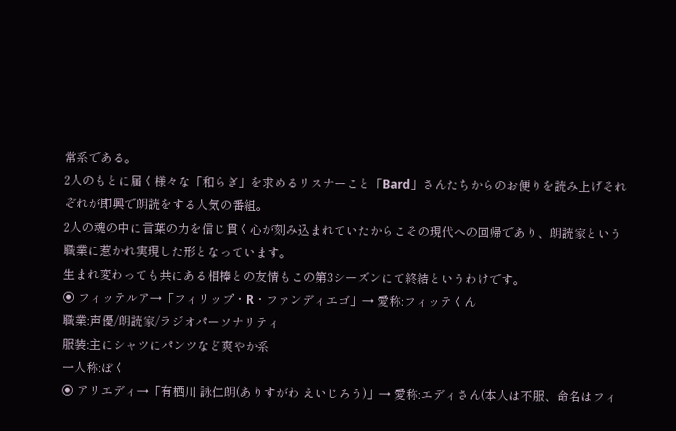常系である。
2人のもとに届く様々な「和らぎ」を求めるリスナーこと「Bard」さんたちからのお便りを読み上げそれぞれが即興で朗読をする人気の番組。
2人の魂の中に言葉の力を信じ貫く心が刻み込まれていたからこその現代への回帰であり、朗読家という職業に惹かれ実現した形となっています。
生まれ変わっても共にある相棒との友情もこの第3シーズンにて終結というわけです。
⦿ フィッテルア→「フィリップ・R・ファンディエゴ」→ 愛称:フィッテくん
職業:声優/朗読家/ラジオパーソナリティ
服装:主にシャツにパンツなど爽やか系
一人称:ぼく
⦿ アリエディ→「有栖川 詠仁朗(ありすがわ えいじろう)」→ 愛称:エディさん(本人は不服、命名はフィ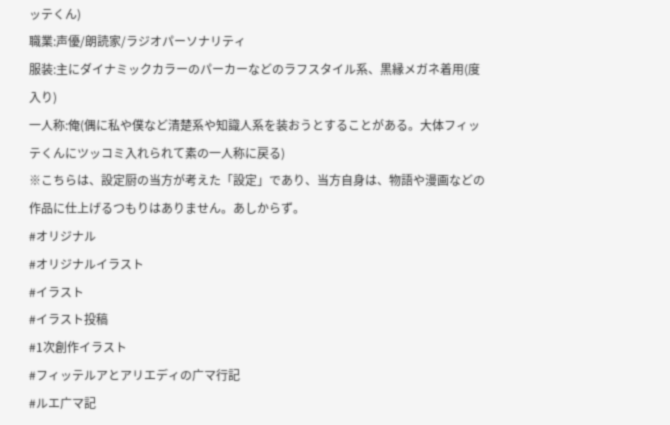ッテくん)
職業:声優/朗読家/ラジオパーソナリティ
服装:主にダイナミックカラーのパーカーなどのラフスタイル系、黒縁メガネ着用(度入り)
一人称:俺(偶に私や僕など清楚系や知識人系を装おうとすることがある。大体フィッテくんにツッコミ入れられて素の一人称に戻る)
※こちらは、設定厨の当方が考えた「設定」であり、当方自身は、物語や漫画などの作品に仕上げるつもりはありません。あしからず。
#オリジナル
#オリジナルイラスト
#イラスト
#イラスト投稿
#1次創作イラスト
#フィッテルアとアリエディの广マ行記
#ルエ广マ記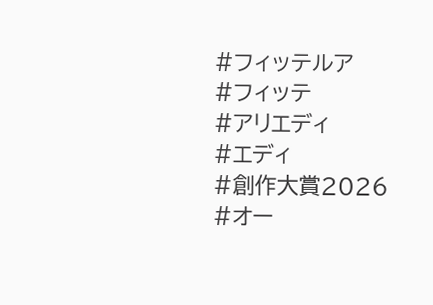#フィッテルア
#フィッテ
#アリエディ
#エディ
#創作大賞2026
#オー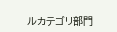ルカテゴリ部門